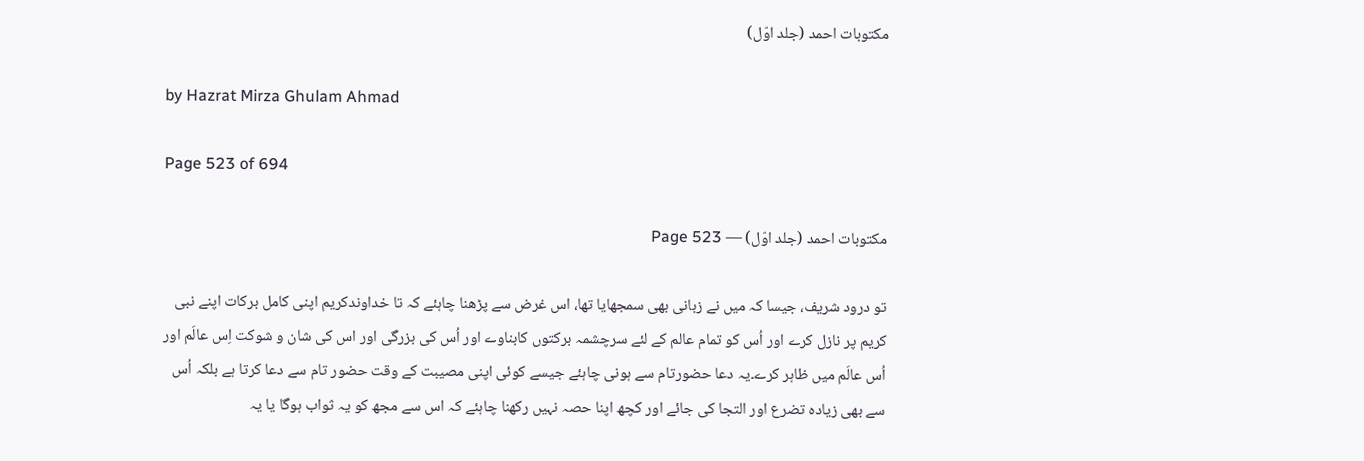مکتوبات احمد (جلد اوّل)

by Hazrat Mirza Ghulam Ahmad

Page 523 of 694

مکتوبات احمد (جلد اوّل) — Page 523

تو درود شریف، جیسا کہ میں نے زبانی بھی سمجھایا تھا، اس غرض سے پڑھنا چاہئے کہ تا خداوندکریم اپنی کامل برکات اپنے نبی کریم پر نازل کرے اور اُس کو تمام عالم کے لئے سرچشمہ برکتوں کابناوے اور اُس کی بزرگی اور اس کی شان و شوکت اِس عالَم اور اُس عالَم میں ظاہر کرے۔یہ دعا حضورتام سے ہونی چاہئے جیسے کوئی اپنی مصیبت کے وقت حضور تام سے دعا کرتا ہے بلکہ اُس سے بھی زیادہ تضرع اور التجا کی جائے اور کچھ اپنا حصہ نہیں رکھنا چاہئے کہ اس سے مجھ کو یہ ثواب ہوگا یا یہ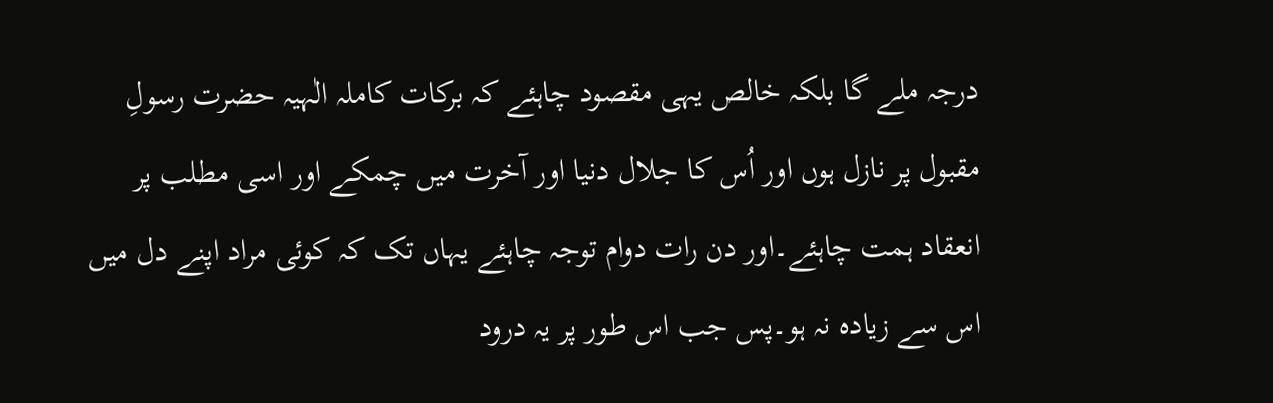درجہ ملے گا بلکہ خالص یہی مقصود چاہئے کہ برکات کاملہ الٰہیہ حضرت رسولِ مقبول پر نازل ہوں اور اُس کا جلال دنیا اور آخرت میں چمکے اور اسی مطلب پر انعقاد ہمت چاہئے۔اور دن رات دوام توجہ چاہئے یہاں تک کہ کوئی مراد اپنے دل میں اس سے زیادہ نہ ہو۔پس جب اس طور پر یہ درود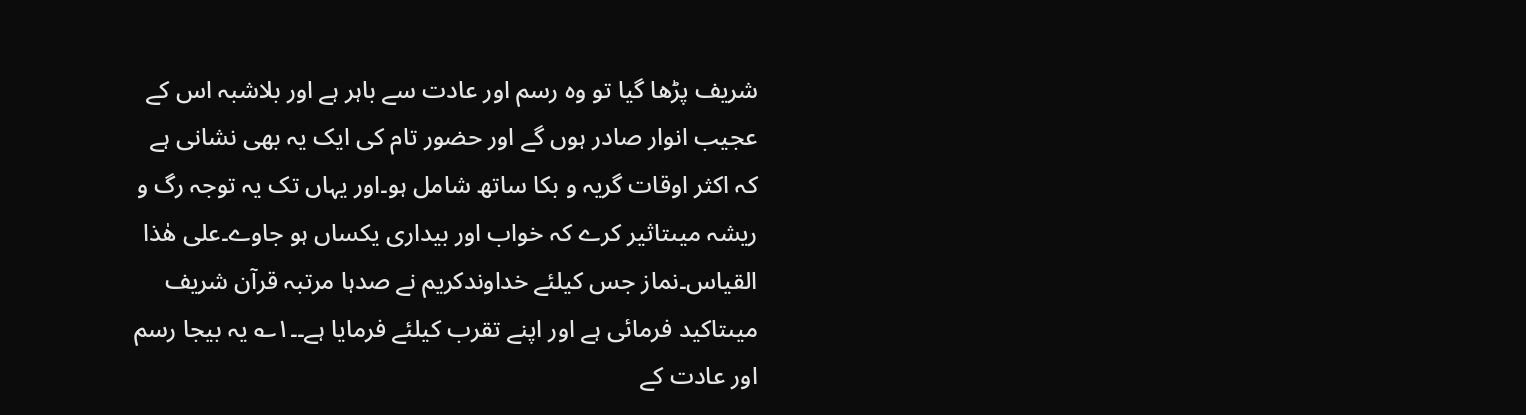شریف پڑھا گیا تو وہ رسم اور عادت سے باہر ہے اور بلاشبہ اس کے عجیب انوار صادر ہوں گے اور حضور تام کی ایک یہ بھی نشانی ہے کہ اکثر اوقات گریہ و بکا ساتھ شامل ہو۔اور یہاں تک یہ توجہ رگ و ریشہ میںتاثیر کرے کہ خواب اور بیداری یکساں ہو جاوے۔علی ھٰذا القیاس۔نماز جس کیلئے خداوندکریم نے صدہا مرتبہ قرآن شریف میںتاکید فرمائی ہے اور اپنے تقرب کیلئے فرمایا ہے۔۔۱؎ یہ بیجا رسم اور عادت کے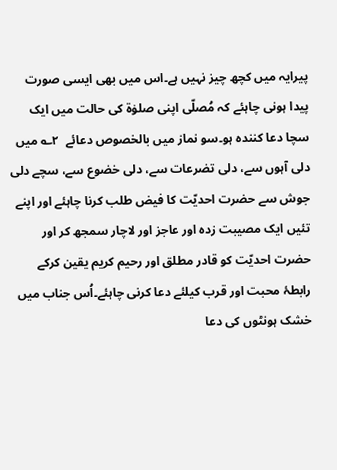پیرایہ میں کچھ چیز نہیں ہے۔اس میں بھی ایسی صورت پیدا ہونی چاہئے کہ مُصلّی اپنی صلوٰۃ کی حالت میں ایک سچا دعا کنندہ ہو۔سو نماز میں بالخصوص دعائے  ۲؎ میں دلی آہوں سے، دلی تضرعات سے، دلی خضوع سے، سچے دلی جوش سے حضرت احدیّت کا فیض طلب کرنا چاہئے اور اپنے تئیں ایک مصیبت زدہ اور عاجز اور لاچار سمجھ کر اور حضرت احدیّت کو قادر مطلق اور رحیم کریم یقین کرکے رابطۂ محبت اور قرب کیلئے دعا کرنی چاہئے۔اُس جناب میں خشک ہونٹوں کی دعا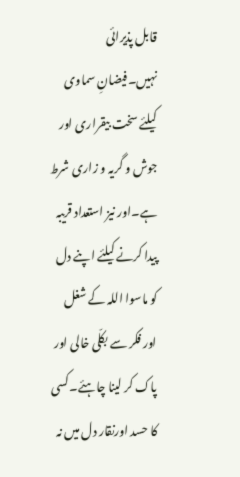قابل پذیرائی نہیں۔فیضانِ سماوی کیلئے سخت بیقراری اور جوش و گریہ و زاری شرط ہے۔اور نیز استعداد قریبہ پیدا کرنے کیلئے اپنے دل کو ماسوا اللہ کے شغل اور فکر سے بکلّی خالی اور پاک کر لینا چاہئے۔کسی کا حسد اورنقار دل میں نہ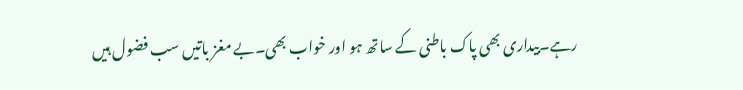رہے۔بیداری بھی پاک باطنی کے ساتھ ہو اور خواب بھی۔بے مغز باتیں سب فضول ہیں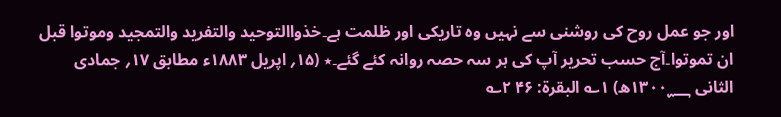اور جو عمل روح کی روشنی سے نہیں وہ تاریکی اور ظلمت ہے۔خذواالتوحید والتفرید والتمجید وموتوا قبل ان تموتوا۔آج حسب تحریر آپ کی ہر سہ حصہ روانہ کئے گئے۔٭ (۱۵؍ اپریل ۱۸۸۳ء مطابق ۱۷؍ جمادی الثانی ۱۳۰۰؁ھ) ۱؎ البقرۃ: ۴۶ ۲؎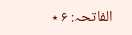الفاتحہ: ۶ ٭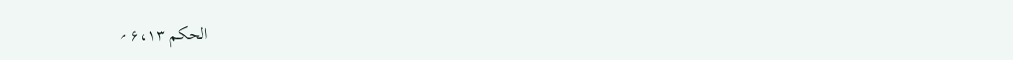الحکم ۶،۱۳ ؍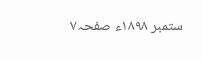ستمبر ۱۸۹۸ء صفحہ۷